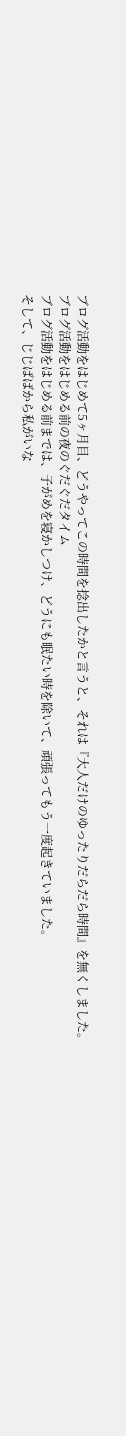ブログ活動をはじめて5ヶ月目、どうやってこの時間を捻出したかと言うと、それは『大人だけのゆったりだらだら時間』を無くしました。
ブログ活動をはじめる前の夜のぐだぐだタイム
ブログ活動をはじめる前までは、子がめを寝かしつけ、どうにも眠たい時を除いて、頑張ってもう一度起きていました。
そして、じじばばから私がいな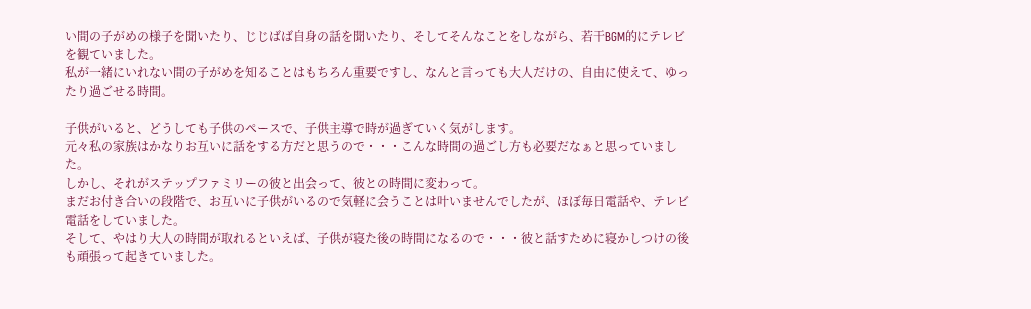い間の子がめの様子を聞いたり、じじばば自身の話を聞いたり、そしてそんなことをしながら、若干BGM的にテレビを観ていました。
私が一緒にいれない間の子がめを知ることはもちろん重要ですし、なんと言っても大人だけの、自由に使えて、ゆったり過ごせる時間。

子供がいると、どうしても子供のペースで、子供主導で時が過ぎていく気がします。
元々私の家族はかなりお互いに話をする方だと思うので・・・こんな時間の過ごし方も必要だなぁと思っていました。
しかし、それがステップファミリーの彼と出会って、彼との時間に変わって。
まだお付き合いの段階で、お互いに子供がいるので気軽に会うことは叶いませんでしたが、ほぼ毎日電話や、テレビ電話をしていました。
そして、やはり大人の時間が取れるといえば、子供が寝た後の時間になるので・・・彼と話すために寝かしつけの後も頑張って起きていました。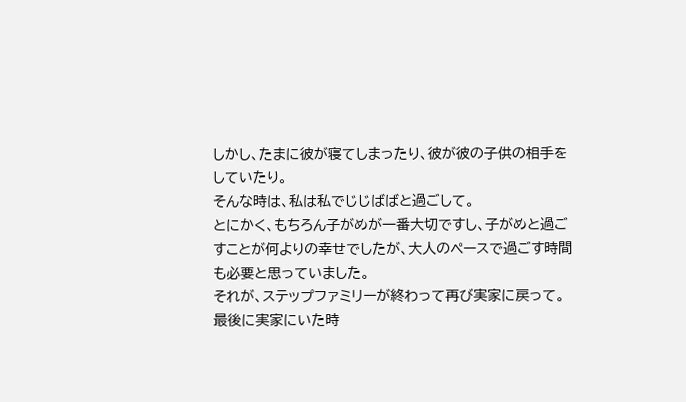しかし、たまに彼が寝てしまったり、彼が彼の子供の相手をしていたり。
そんな時は、私は私でじじばばと過ごして。
とにかく、もちろん子がめが一番大切ですし、子がめと過ごすことが何よりの幸せでしたが、大人のペースで過ごす時間も必要と思っていました。
それが、ステップファミリーが終わって再び実家に戻って。
最後に実家にいた時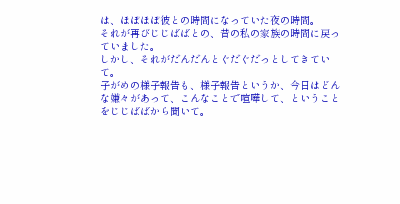は、ほぼほぼ彼との時間になっていた夜の時間。
それが再びじじばばとの、昔の私の家族の時間に戻っていました。
しかし、それがだんだんとぐだぐだっとしてきていて。
子がめの様子報告も、様子報告というか、今日はどんな嫌々があって、こんなことで喧嘩して、ということをじじばばから聞いて。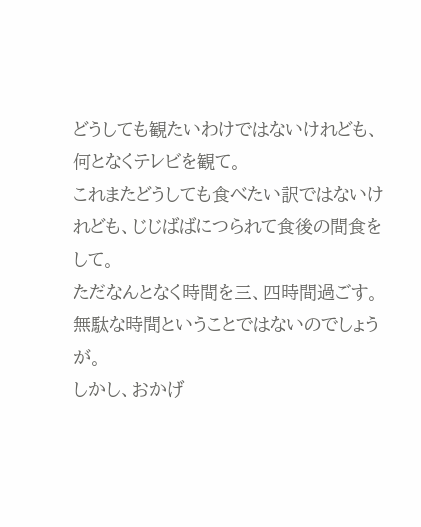どうしても観たいわけではないけれども、何となくテレビを観て。
これまたどうしても食べたい訳ではないけれども、じじばばにつられて食後の間食をして。
ただなんとなく時間を三、四時間過ごす。
無駄な時間ということではないのでしょうが。
しかし、おかげ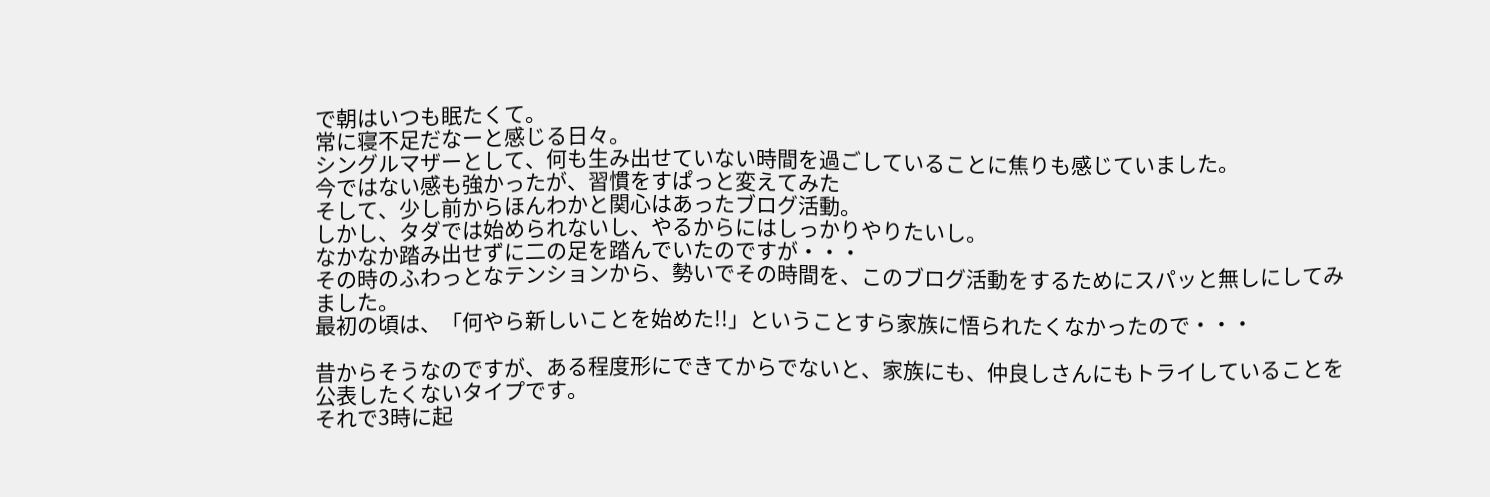で朝はいつも眠たくて。
常に寝不足だなーと感じる日々。
シングルマザーとして、何も生み出せていない時間を過ごしていることに焦りも感じていました。
今ではない感も強かったが、習慣をすぱっと変えてみた
そして、少し前からほんわかと関心はあったブログ活動。
しかし、タダでは始められないし、やるからにはしっかりやりたいし。
なかなか踏み出せずに二の足を踏んでいたのですが・・・
その時のふわっとなテンションから、勢いでその時間を、このブログ活動をするためにスパッと無しにしてみました。
最初の頃は、「何やら新しいことを始めた!!」ということすら家族に悟られたくなかったので・・・

昔からそうなのですが、ある程度形にできてからでないと、家族にも、仲良しさんにもトライしていることを公表したくないタイプです。
それで3時に起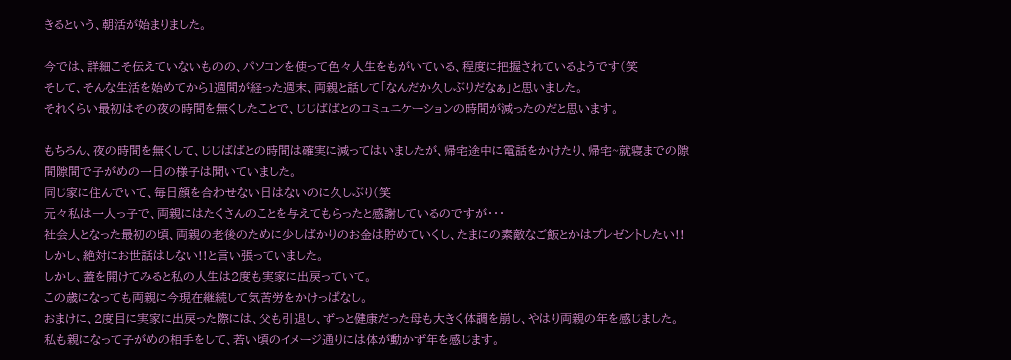きるという、朝活が始まりました。

今では、詳細こそ伝えていないものの、パソコンを使って色々人生をもがいている、程度に把握されているようです(笑
そして、そんな生活を始めてから1週間が経った週末、両親と話して「なんだか久しぶりだなぁ」と思いました。
それくらい最初はその夜の時間を無くしたことで、じじばばとのコミュニケーションの時間が減ったのだと思います。

もちろん、夜の時間を無くして、じじばばとの時間は確実に減ってはいましたが、帰宅途中に電話をかけたり、帰宅~就寝までの隙間隙間で子がめの一日の様子は聞いていました。
同じ家に住んでいて、毎日顔を合わせない日はないのに久しぶり(笑
元々私は一人っ子で、両親にはたくさんのことを与えてもらったと感謝しているのですが・・・
社会人となった最初の頃、両親の老後のために少しばかりのお金は貯めていくし、たまにの素敵なご飯とかはプレゼントしたい!!しかし、絶対にお世話はしない!!と言い張っていました。
しかし、蓋を開けてみると私の人生は2度も実家に出戻っていて。
この歳になっても両親に今現在継続して気苦労をかけっぱなし。
おまけに、2度目に実家に出戻った際には、父も引退し、ずっと健康だった母も大きく体調を崩し、やはり両親の年を感じました。
私も親になって子がめの相手をして、若い頃のイメージ通りには体が動かず年を感じます。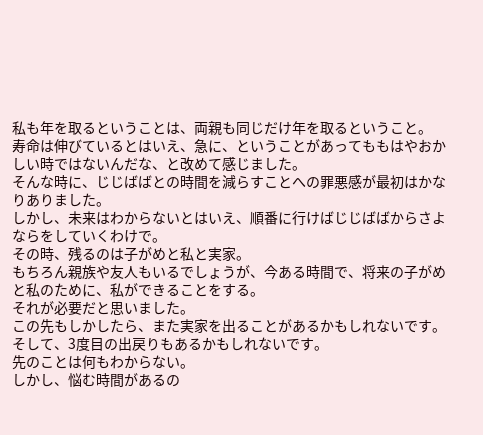私も年を取るということは、両親も同じだけ年を取るということ。
寿命は伸びているとはいえ、急に、ということがあってももはやおかしい時ではないんだな、と改めて感じました。
そんな時に、じじばばとの時間を減らすことへの罪悪感が最初はかなりありました。
しかし、未来はわからないとはいえ、順番に行けばじじばばからさよならをしていくわけで。
その時、残るのは子がめと私と実家。
もちろん親族や友人もいるでしょうが、今ある時間で、将来の子がめと私のために、私ができることをする。
それが必要だと思いました。
この先もしかしたら、また実家を出ることがあるかもしれないです。
そして、3度目の出戻りもあるかもしれないです。
先のことは何もわからない。
しかし、悩む時間があるの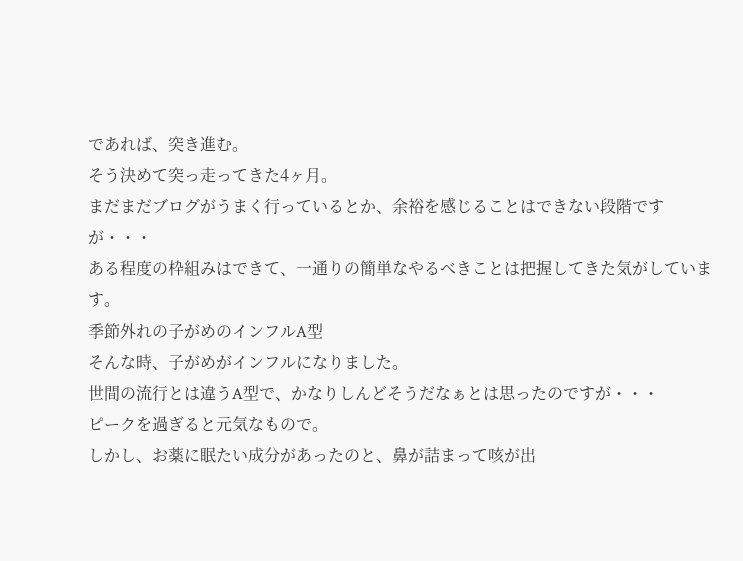であれば、突き進む。
そう決めて突っ走ってきた4ヶ月。
まだまだブログがうまく行っているとか、余裕を感じることはできない段階ですが・・・
ある程度の枠組みはできて、一通りの簡単なやるべきことは把握してきた気がしています。
季節外れの子がめのインフルA型
そんな時、子がめがインフルになりました。
世間の流行とは違うA型で、かなりしんどそうだなぁとは思ったのですが・・・
ピークを過ぎると元気なもので。
しかし、お薬に眠たい成分があったのと、鼻が詰まって咳が出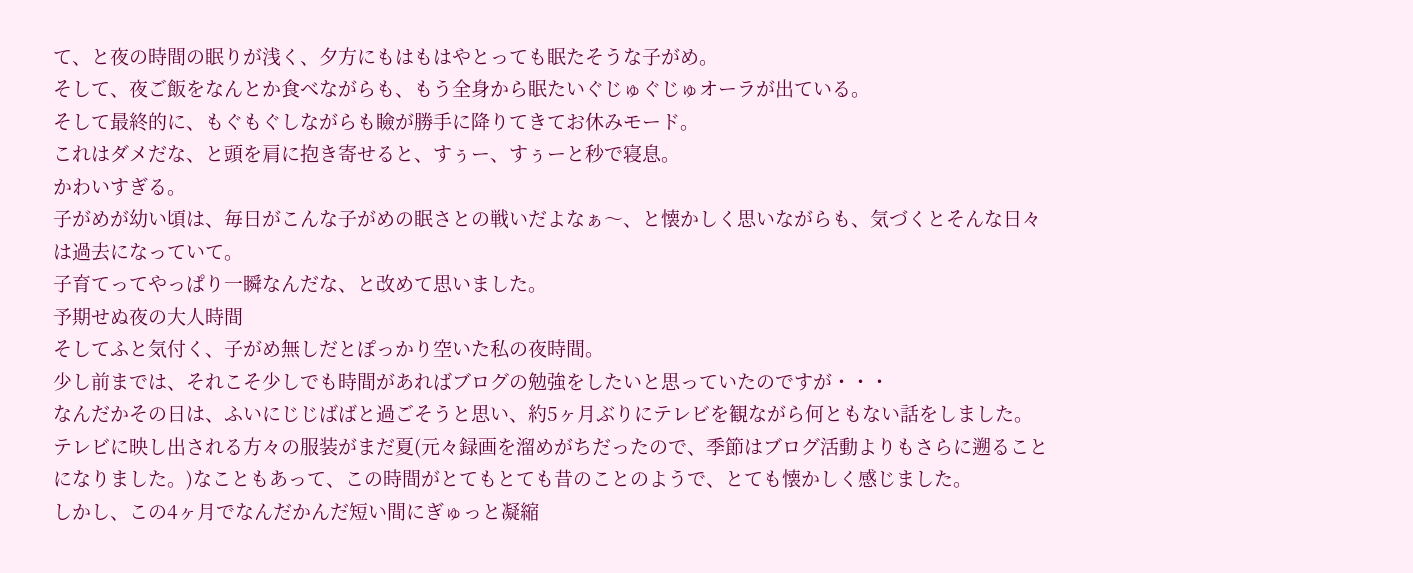て、と夜の時間の眠りが浅く、夕方にもはもはやとっても眠たそうな子がめ。
そして、夜ご飯をなんとか食べながらも、もう全身から眠たいぐじゅぐじゅオーラが出ている。
そして最終的に、もぐもぐしながらも瞼が勝手に降りてきてお休みモード。
これはダメだな、と頭を肩に抱き寄せると、すぅー、すぅーと秒で寝息。
かわいすぎる。
子がめが幼い頃は、毎日がこんな子がめの眠さとの戦いだよなぁ〜、と懐かしく思いながらも、気づくとそんな日々は過去になっていて。
子育てってやっぱり一瞬なんだな、と改めて思いました。
予期せぬ夜の大人時間
そしてふと気付く、子がめ無しだとぽっかり空いた私の夜時間。
少し前までは、それこそ少しでも時間があればブログの勉強をしたいと思っていたのですが・・・
なんだかその日は、ふいにじじばばと過ごそうと思い、約5ヶ月ぶりにテレビを観ながら何ともない話をしました。
テレビに映し出される方々の服装がまだ夏(元々録画を溜めがちだったので、季節はブログ活動よりもさらに遡ることになりました。)なこともあって、この時間がとてもとても昔のことのようで、とても懐かしく感じました。
しかし、この4ヶ月でなんだかんだ短い間にぎゅっと凝縮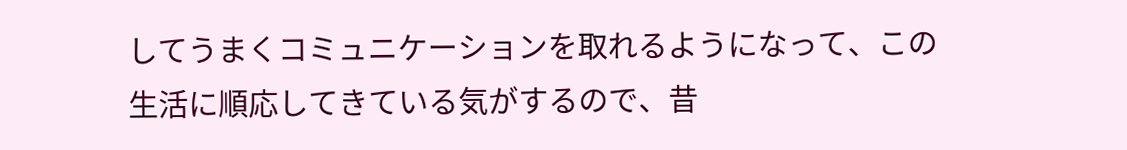してうまくコミュニケーションを取れるようになって、この生活に順応してきている気がするので、昔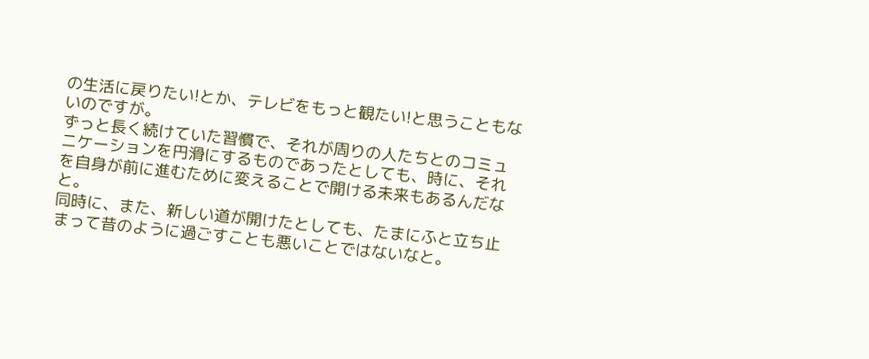の生活に戻りたい!とか、テレビをもっと観たい!と思うこともないのですが。
ずっと長く続けていた習慣で、それが周りの人たちとのコミュニケーションを円滑にするものであったとしても、時に、それを自身が前に進むために変えることで開ける未来もあるんだなと。
同時に、また、新しい道が開けたとしても、たまにふと立ち止まって昔のように過ごすことも悪いことではないなと。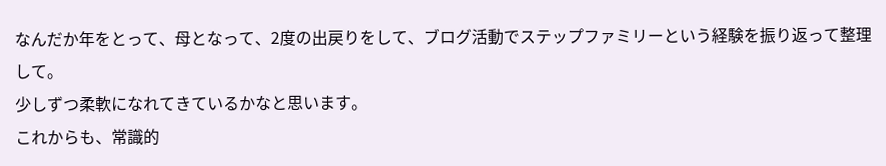なんだか年をとって、母となって、2度の出戻りをして、ブログ活動でステップファミリーという経験を振り返って整理して。
少しずつ柔軟になれてきているかなと思います。
これからも、常識的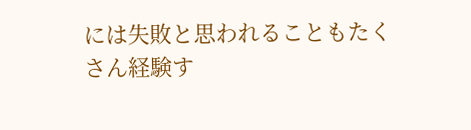には失敗と思われることもたくさん経験す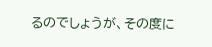るのでしょうが、その度に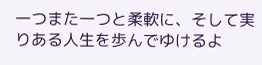一つまた一つと柔軟に、そして実りある人生を歩んでゆけるよ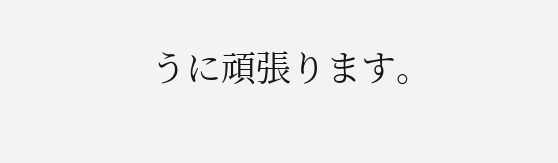うに頑張ります。